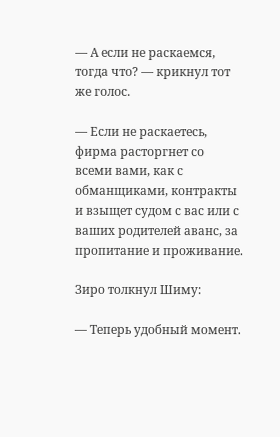— А если не раскаемся, тогда что? — крикнул тот же голос.

— Если не раскаетесь, фирма расторгнет со всеми вами, как с обманщиками, контракты и взыщет судом с вас или с ваших родителей аванс, за пропитание и проживание.

Зиро толкнул Шиму:

— Теперь удобный момент.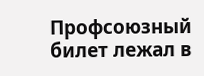Профсоюзный билет лежал в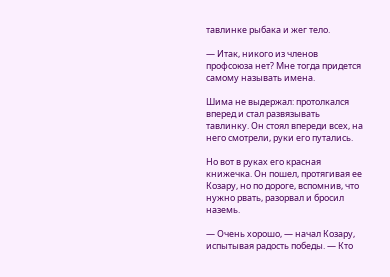тавлинке рыбака и жег тело.

— Итак, никого из членов профсоюза нет? Мне тогда придется самому называть имена.

Шима не выдержал: протолкался вперед и стал развязывать тавлинку. Он стоял впереди всех, на него смотрели, руки его путались.

Но вот в руках его красная книжечка. Он пошел, протягивая ее Козару, но по дороге, вспомнив, что нужно рвать, разорвал и бросил наземь.

— Очень хорошо, — начал Козару, испытывая радость победы. — Кто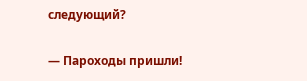следующий?

— Пароходы пришли!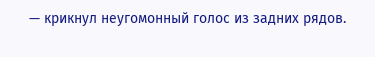— крикнул неугомонный голос из задних рядов.